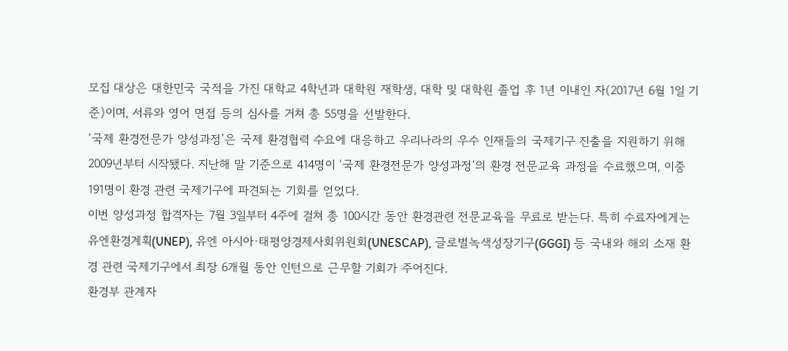모집 대상은 대한민국 국적을 가진 대학교 4학년과 대학원 재학생, 대학 및 대학원 졸업 후 1년 이내인 자(2017년 6월 1일 기준)이며, 서류와 영어 면접 등의 심사를 거쳐 총 55명을 선발한다.
‘국제 환경전문가 양성과정’은 국제 환경협력 수요에 대응하고 우리나라의 우수 인재들의 국제기구 진출을 지원하기 위해 2009년부터 시작됐다. 지난해 말 기준으로 414명이 ‘국제 환경전문가 양성과정’의 환경 전문교육 과정을 수료했으며, 이중 191명이 환경 관련 국제기구에 파견되는 기회를 얻었다.
이번 양성과정 합격자는 7월 3일부터 4주에 걸쳐 총 100시간 동안 환경관련 전문교육을 무료로 받는다. 특히 수료자에게는 유엔환경계획(UNEP), 유엔 아시아·태평양경제사회위원회(UNESCAP), 글로벌녹색성장기구(GGGI) 등 국내와 해외 소재 환경 관련 국제기구에서 최장 6개월 동안 인턴으로 근무할 기회가 주어진다.
환경부 관계자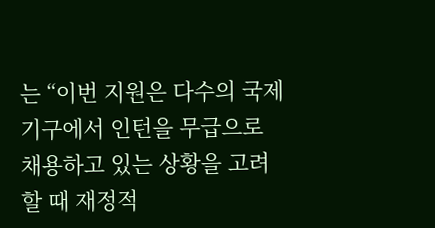는 “이번 지원은 다수의 국제기구에서 인턴을 무급으로 채용하고 있는 상황을 고려할 때 재정적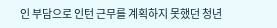인 부담으로 인턴 근무를 계획하지 못했던 청년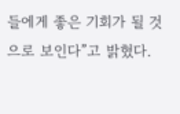들에게 좋은 기회가 될 것으로 보인다”고 밝혔다.